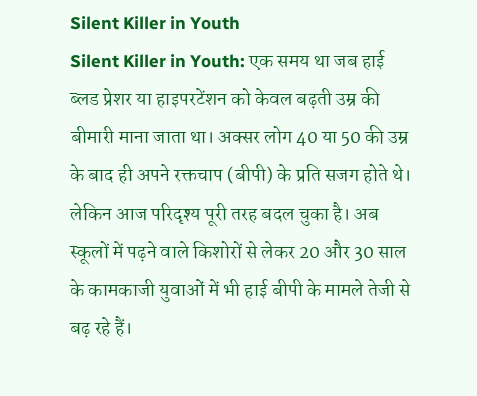Silent Killer in Youth
Silent Killer in Youth: एक समय था जब हाई ब्लड प्रेशर या हाइपरटेंशन को केवल बढ़ती उम्र की बीमारी माना जाता था। अक्सर लोग 40 या 50 की उम्र के बाद ही अपने रक्तचाप (बीपी) के प्रति सजग होते थे। लेकिन आज परिदृश्य पूरी तरह बदल चुका है। अब स्कूलों में पढ़ने वाले किशोरों से लेकर 20 और 30 साल के कामकाजी युवाओं में भी हाई बीपी के मामले तेजी से बढ़ रहे हैं।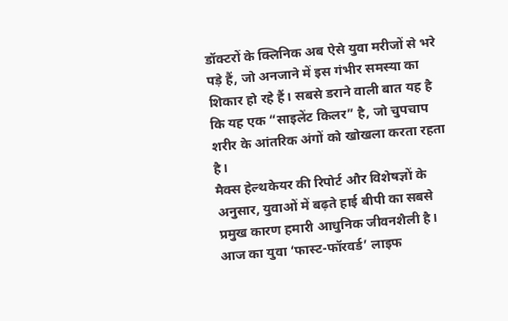डॉक्टरों के क्लिनिक अब ऐसे युवा मरीजों से भरे पड़े हैं, जो अनजाने में इस गंभीर समस्या का शिकार हो रहे हैं। सबसे डराने वाली बात यह है कि यह एक “साइलेंट किलर” है, जो चुपचाप शरीर के आंतरिक अंगों को खोखला करता रहता है।
मैक्स हेल्थकेयर की रिपोर्ट और विशेषज्ञों के अनुसार, युवाओं में बढ़ते हाई बीपी का सबसे प्रमुख कारण हमारी आधुनिक जीवनशैली है। आज का युवा ‘फास्ट-फॉरवर्ड’ लाइफ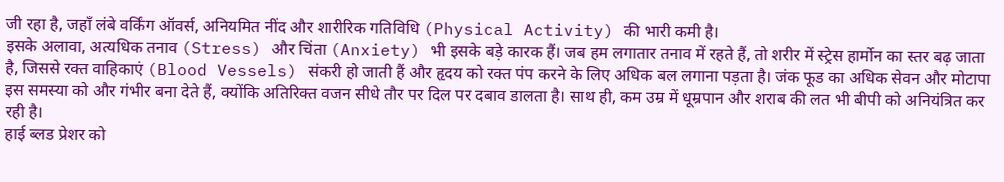जी रहा है, जहाँ लंबे वर्किंग ऑवर्स, अनियमित नींद और शारीरिक गतिविधि (Physical Activity) की भारी कमी है।
इसके अलावा, अत्यधिक तनाव (Stress) और चिंता (Anxiety) भी इसके बड़े कारक हैं। जब हम लगातार तनाव में रहते हैं, तो शरीर में स्ट्रेस हार्मोन का स्तर बढ़ जाता है, जिससे रक्त वाहिकाएं (Blood Vessels) संकरी हो जाती हैं और हृदय को रक्त पंप करने के लिए अधिक बल लगाना पड़ता है। जंक फूड का अधिक सेवन और मोटापा इस समस्या को और गंभीर बना देते हैं, क्योंकि अतिरिक्त वजन सीधे तौर पर दिल पर दबाव डालता है। साथ ही, कम उम्र में धूम्रपान और शराब की लत भी बीपी को अनियंत्रित कर रही है।
हाई ब्लड प्रेशर को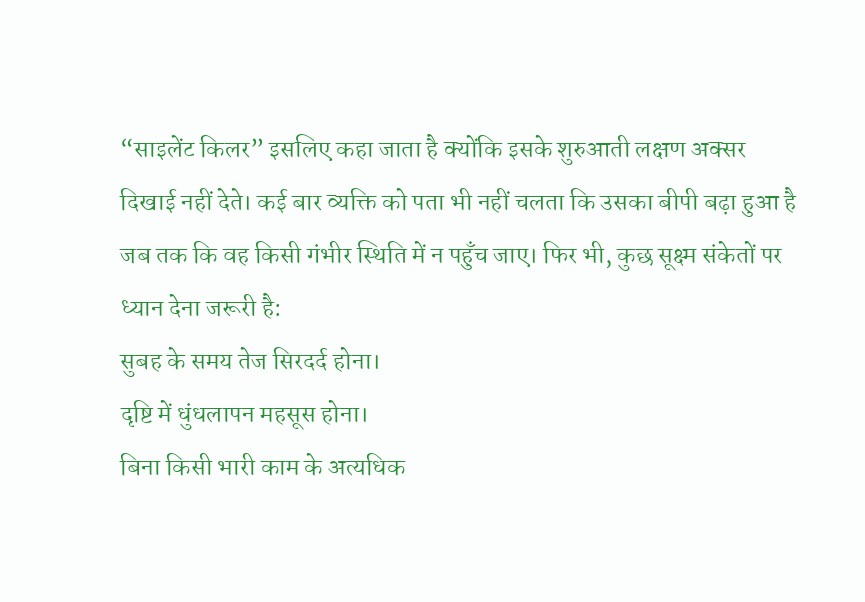“साइलेंट किलर” इसलिए कहा जाता है क्योंकि इसके शुरुआती लक्षण अक्सर दिखाई नहीं देते। कई बार व्यक्ति को पता भी नहीं चलता कि उसका बीपी बढ़ा हुआ है जब तक कि वह किसी गंभीर स्थिति में न पहुँच जाए। फिर भी, कुछ सूक्ष्म संकेतों पर ध्यान देना जरूरी है:
सुबह के समय तेज सिरदर्द होना।
दृष्टि में धुंधलापन महसूस होना।
बिना किसी भारी काम के अत्यधिक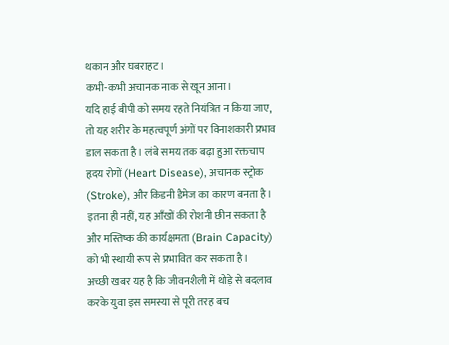थकान और घबराहट।
कभी-कभी अचानक नाक से खून आना।
यदि हाई बीपी को समय रहते नियंत्रित न किया जाए, तो यह शरीर के महत्वपूर्ण अंगों पर विनाशकारी प्रभाव डाल सकता है। लंबे समय तक बढ़ा हुआ रक्तचाप हृदय रोगों (Heart Disease), अचानक स्ट्रोक (Stroke), और किडनी डैमेज का कारण बनता है। इतना ही नहीं, यह आँखों की रोशनी छीन सकता है और मस्तिष्क की कार्यक्षमता (Brain Capacity) को भी स्थायी रूप से प्रभावित कर सकता है।
अच्छी खबर यह है कि जीवनशैली में थोड़े से बदलाव करके युवा इस समस्या से पूरी तरह बच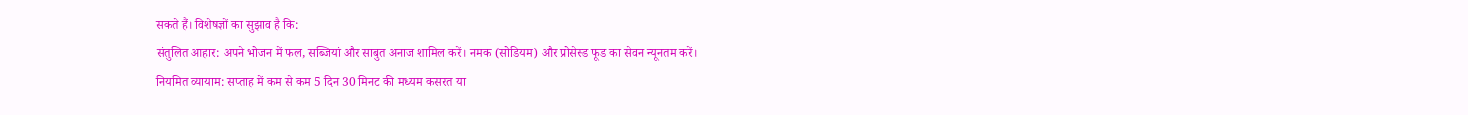सकते हैं। विशेषज्ञों का सुझाव है कि:
संतुलित आहार: अपने भोजन में फल, सब्जियां और साबुत अनाज शामिल करें। नमक (सोडियम) और प्रोसेस्ड फूड का सेवन न्यूनतम करें।
नियमित व्यायाम: सप्ताह में कम से कम 5 दिन 30 मिनट की मध्यम कसरत या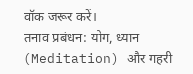वॉक जरूर करें।
तनाव प्रबंधन: योग, ध्यान (Meditation) और गहरी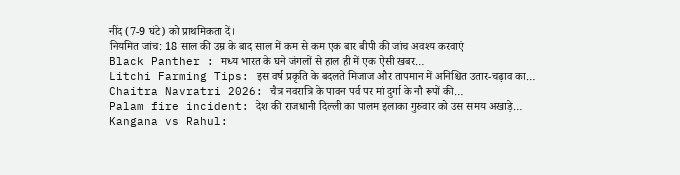नींद (7-9 घंटे) को प्राथमिकता दें।
नियमित जांच: 18 साल की उम्र के बाद साल में कम से कम एक बार बीपी की जांच अवश्य करवाएं
Black Panther : मध्य भारत के घने जंगलों से हाल ही में एक ऐसी खबर…
Litchi Farming Tips: इस वर्ष प्रकृति के बदलते मिजाज और तापमान में अनिश्चित उतार-चढ़ाव का…
Chaitra Navratri 2026: चैत्र नवरात्रि के पावन पर्व पर मां दुर्गा के नौ रूपों की…
Palam fire incident: देश की राजधानी दिल्ली का पालम इलाका गुरुवार को उस समय अखाड़े…
Kangana vs Rahul: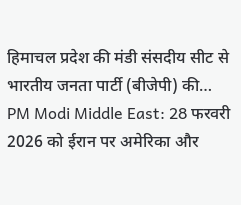हिमाचल प्रदेश की मंडी संसदीय सीट से भारतीय जनता पार्टी (बीजेपी) की…
PM Modi Middle East: 28 फरवरी 2026 को ईरान पर अमेरिका और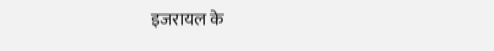इजरायल के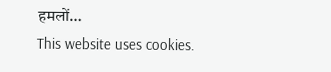हमलों…
This website uses cookies.